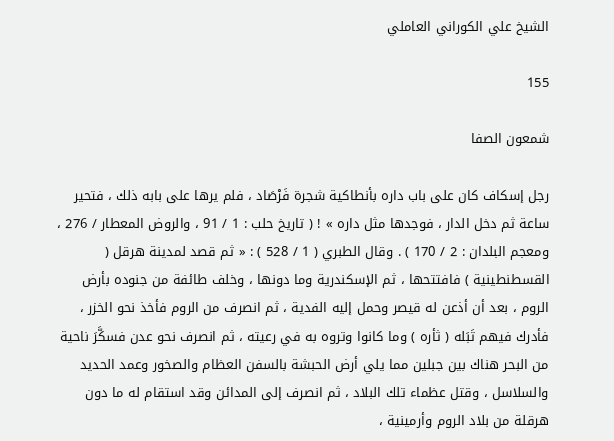الشيخ علي الكوراني العاملي

155

شمعون الصفا

رجل إسكاف كان على باب داره بأنطاكية شجرة فَرْصَاد ، فلم يرها على بابه ذلك ، فتحير ساعة ثم دخل الدار ، فوجدها مثل داره » ! ( تاريخ حلب : 1 / 91 ، والروض المعطار / 276 ، ومعجم البلدان : 2 / 170 ) . وقال الطبري ( 1 / 528 ) : « ثم قصد لمدينة هرقل ( القسطنطينية ) فافتتحها ، ثم الإسكندرية وما دونها ، وخلف طائفة من جنوده بأرض الروم ، بعد أن أذعن له قيصر وحمل إليه الفدية ، ثم انصرف من الروم فأخذ نحو الخزر ، فأدرك فيهم تَبَله ( ثأره ) وما كانوا وتروه به في رعيته ، ثم انصرف نحو عدن فسكَّرَ ناحية من البحر هناك بين جبلين مما يلي أرض الحبشة بالسفن العظام والصخور وعمد الحديد والسلاسل ، وقتل عظماء تلك البلاد ، ثم انصرف إلى المدائن وقد استقام له ما دون هرقلة من بلاد الروم وأرمينية ،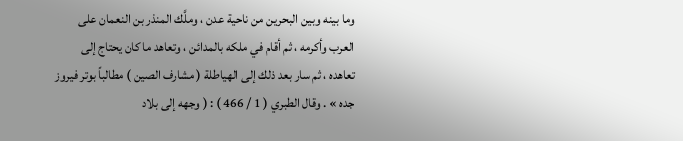وما بينه وبين البحرين من ناحية عدن ، وملَّك المنذر بن النعمان على العرب وأكرمه ، ثم أقام في ملكه بالمدائن ، وتعاهد ما كان يحتاج إلى تعاهده ، ثم سار بعد ذلك إلى الهياطلة ( مشارف الصين ) مطالباً بوتر فيروز جده » . وقال الطبري ( 1 / 466 ) : ( وجهه إلى بلاد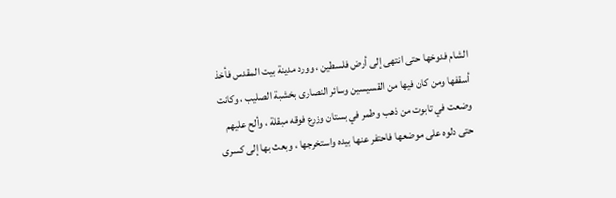الشام فدوخها حتى انتهى إلى أرض فلسطين ، وورد مدينة بيت المقدس فأخذ أسقفها ومن كان فيها من القسيسين وسائر النصارى بخشبة الصليب ، وكانت وضعت في تابوت من ذهب وطمر في بستان وزرع فوقه مبقلة ، وألح عليهم حتى دلوه على موضعها فاحتفر عنها بيده واستخرجها ، وبعث بها إلى كسرى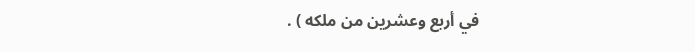في أربع وعشرين من ملكه ) .